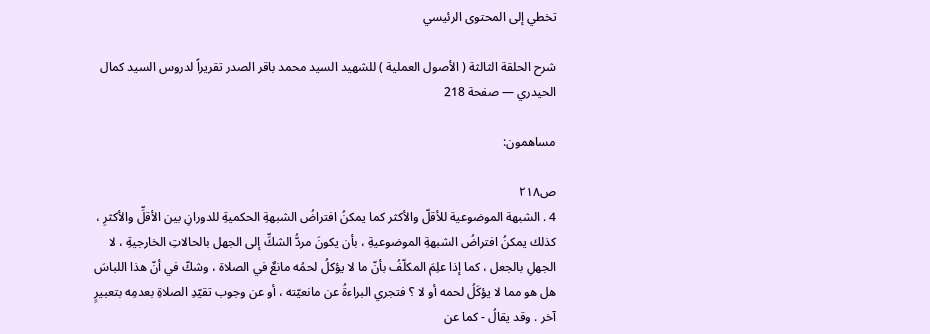تخطي إلى المحتوى الرئيسي

شرح الحلقة الثالثة ( الأصول العملية ) للشهيد السيد محمد باقر الصدر تقريراً لدروس السيد كمال الحيدري — صفحة 218

مساهمون:

ص٢١٨
4 . الشبهة الموضوعية للأقلّ والأكثر كما يمكنُ افتراضُ الشبهةِ الحكميةِ للدورانِ بين الأقلِّ والأكثرِ ، كذلك يمكنُ افتراضُ الشبهةِ الموضوعيةِ ، بأن يكونَ مردُّ الشكِّ إلى الجهل بالحالاتِ الخارجيةِ ، لا الجهلِ بالجعل ، كما إذا علِمَ المكلّفُ بأنّ ما لا يؤكلُ لحمُه مانعٌ في الصلاة ، وشكّ في أنّ هذا اللباسَ هل هو مما لا يؤكَلُ لحمه أو لا ؟ فتجري البراءةُ عن مانعيّته ، أو عن وجوب تقيّدِ الصلاةِ بعدمِه بتعبيرٍ آخر . وقد يقالُ - كما عن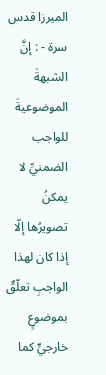الميرزا قدس سرة - : إنَّ الشبهةَ الموضوعيةَ للواجب الضمنيِّ لا يمكنُ تصويرُها إلّا إذا كان لهذا الواجبِ تعلّقٌ بموضوعٍ خارجيٍّ كما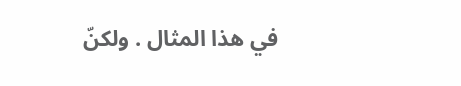في هذا المثال . ولكنّ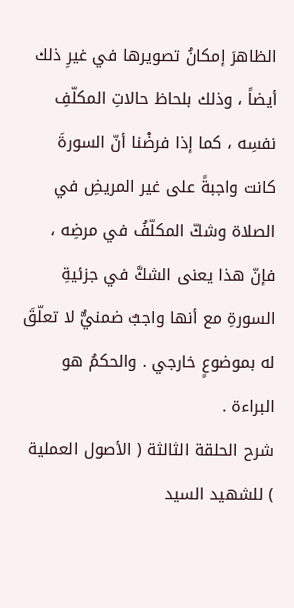الظاهرَ إمكانُ تصويرها في غيرِ ذلك أيضاً ، وذلك بلحاظ حالاتِ المكلّفِ نفسِه ، كما إذا فرضْنا أنّ السورةَ كانت واجبةً على غير المريضِ في الصلاة وشكّ المكلّفُ في مرضِه ، فإنّ هذا يعنى الشكَّ في جزئيةِ السورةِ مع أنها واجبٌ ضمنيٌّ لا تعلّقَ له بموضوعٍ خارجي . والحكمُ هو البراءة .
شرح الحلقة الثالثة ( الأصول العملية ) للشهيد السيد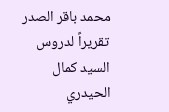محمد باقر الصدر تقريراً لدروس السيد كمال الحيدري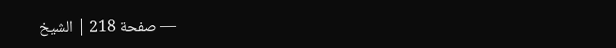— صفحة 218 | الشيخ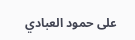على حمود العبادي